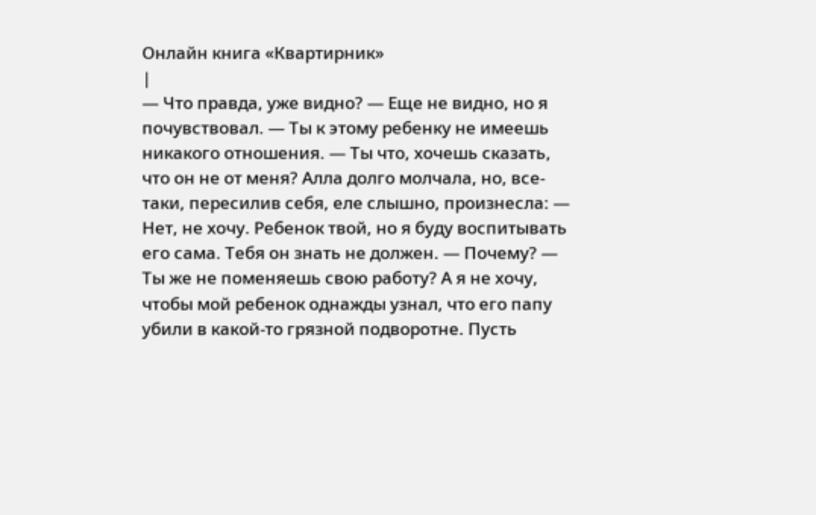Онлайн книга «Квартирник»
|
— Что правда, уже видно? — Еще не видно, но я почувствовал. — Ты к этому ребенку не имеешь никакого отношения. — Ты что, хочешь сказать, что он не от меня? Алла долго молчала, но, все-таки, пересилив себя, еле слышно, произнесла: — Нет, не хочу. Ребенок твой, но я буду воспитывать его сама. Тебя он знать не должен. — Почему? — Ты же не поменяешь свою работу? А я не хочу, чтобы мой ребенок однажды узнал, что его папу убили в какой-то грязной подворотне. Пусть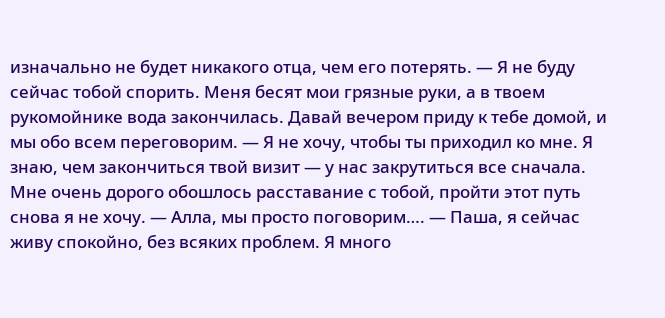изначально не будет никакого отца, чем его потерять. — Я не буду сейчас тобой спорить. Меня бесят мои грязные руки, а в твоем рукомойнике вода закончилась. Давай вечером приду к тебе домой, и мы обо всем переговорим. — Я не хочу, чтобы ты приходил ко мне. Я знаю, чем закончиться твой визит — у нас закрутиться все сначала. Мне очень дорого обошлось расставание с тобой, пройти этот путь снова я не хочу. — Алла, мы просто поговорим…. — Паша, я сейчас живу спокойно, без всяких проблем. Я много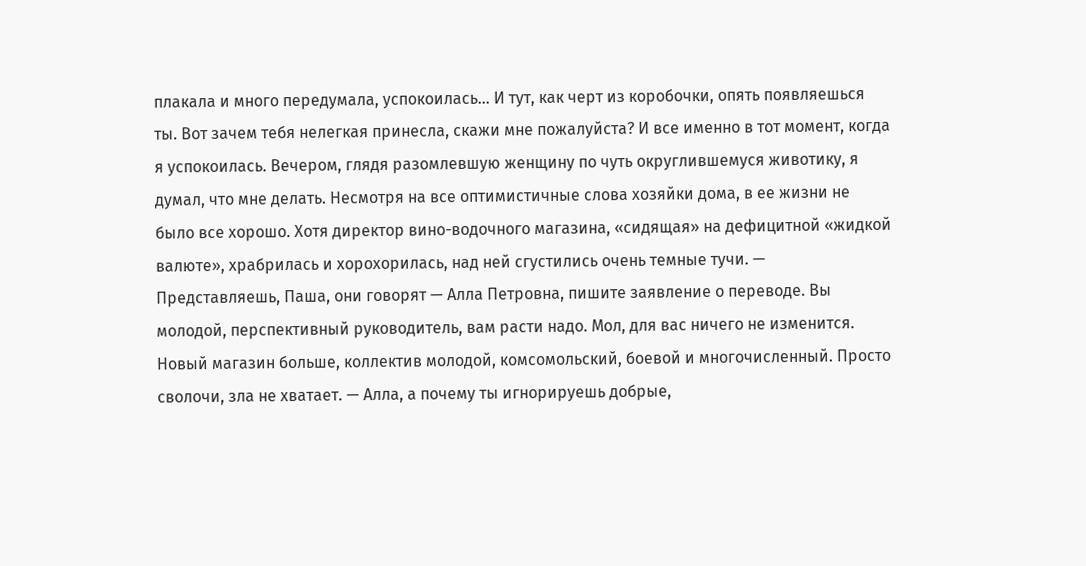плакала и много передумала, успокоилась… И тут, как черт из коробочки, опять появляешься ты. Вот зачем тебя нелегкая принесла, скажи мне пожалуйста? И все именно в тот момент, когда я успокоилась. Вечером, глядя разомлевшую женщину по чуть округлившемуся животику, я думал, что мне делать. Несмотря на все оптимистичные слова хозяйки дома, в ее жизни не было все хорошо. Хотя директор вино-водочного магазина, «сидящая» на дефицитной «жидкой валюте», храбрилась и хорохорилась, над ней сгустились очень темные тучи. — Представляешь, Паша, они говорят — Алла Петровна, пишите заявление о переводе. Вы молодой, перспективный руководитель, вам расти надо. Мол, для вас ничего не изменится. Новый магазин больше, коллектив молодой, комсомольский, боевой и многочисленный. Просто сволочи, зла не хватает. — Алла, а почему ты игнорируешь добрые,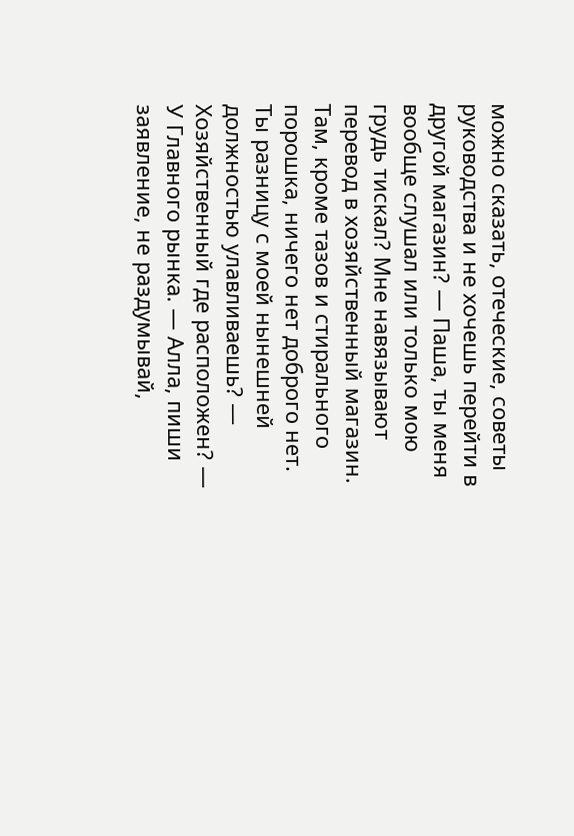можно сказать, отеческие, советы руководства и не хочешь перейти в другой магазин? — Паша, ты меня вообще слушал или только мою грудь тискал? Мне навязывают перевод в хозяйственный магазин. Там, кроме тазов и стирального порошка, ничего нет доброго нет. Ты разницу с моей нынешней должностью улавливаешь? — Хозяйственный где расположен? — У Главного рынка. — Алла, пиши заявление, не раздумывай,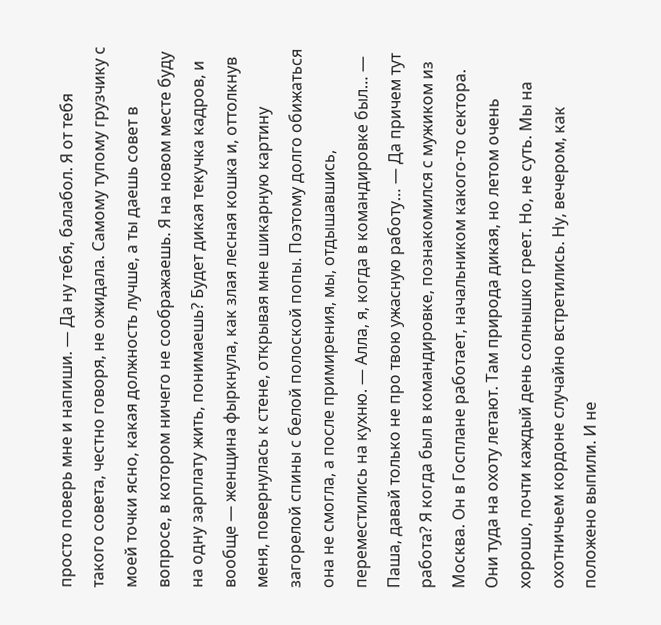просто поверь мне и напиши. — Да ну тебя, балабол. Я от тебя такого совета, честно говоря, не ожидала. Самому тупому грузчику с моей точки ясно, какая должность лучше, а ты даешь совет в вопросе, в котором ничего не соображаешь. Я на новом месте буду на одну зарплату жить, понимаешь? Будет дикая текучка кадров, и вообще — женщина фыркнула, как злая лесная кошка и, оттолкнув меня, повернулась к стене, открывая мне шикарную картину загорелой спины с белой полоской попы. Поэтому долго обижаться она не смогла, а после примирения, мы, отдышавшись, переместились на кухню. — Алла, я, когда в командировке был… — Паша, давай только не про твою ужасную работу… — Да причем тут работа? Я когда был в командировке, познакомился с мужиком из Москва. Он в Госплане работает, начальником какого-то сектора. Они туда на охоту летают. Там природа дикая, но летом очень хорошо, почти каждый день солнышко греет. Но, не суть. Мы на охотничьем кордоне случайно встретились. Ну, вечером, как положено выпили. И не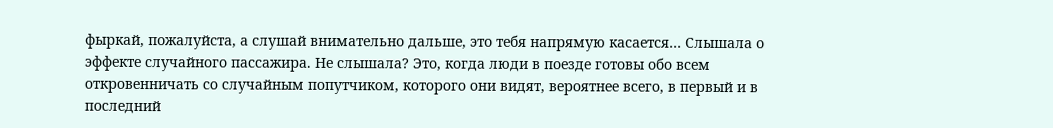фыркай, пожалуйста, а слушай внимательно дальше, это тебя напрямую касается… Слышала о эффекте случайного пассажира. Не слышала? Это, когда люди в поезде готовы обо всем откровенничать со случайным попутчиком, которого они видят, вероятнее всего, в первый и в последний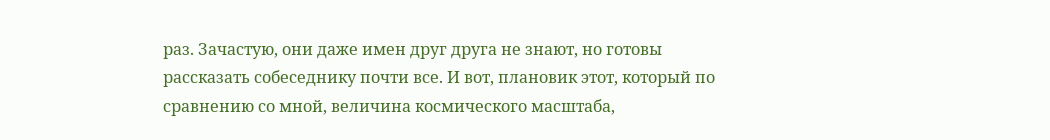раз. Зачастую, они даже имен друг друга не знают, но готовы рассказать собеседнику почти все. И вот, плановик этот, который по сравнению со мной, величина космического масштаба,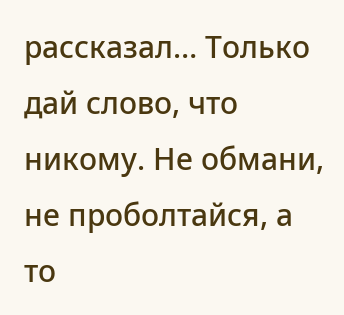рассказал… Только дай слово, что никому. Не обмани, не проболтайся, а то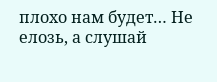плохо нам будет… Не елозь, а слушай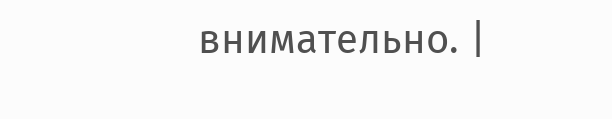внимательно. |